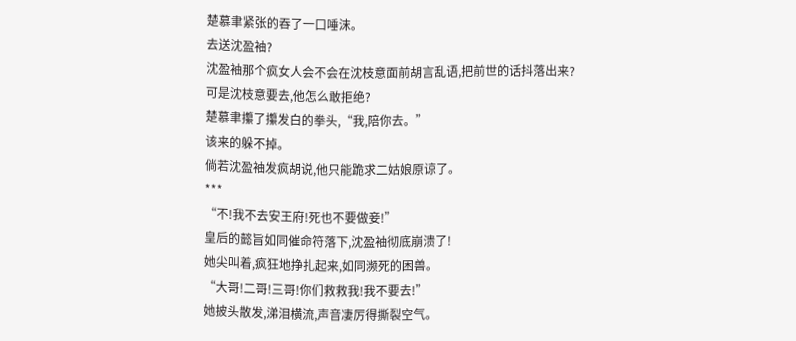楚慕聿紧张的吞了一口唾沫。
去送沈盈袖?
沈盈袖那个疯女人会不会在沈枝意面前胡言乱语,把前世的话抖落出来?
可是沈枝意要去,他怎么敢拒绝?
楚慕聿攥了攥发白的拳头,“我,陪你去。”
该来的躲不掉。
倘若沈盈袖发疯胡说,他只能跪求二姑娘原谅了。
***
“不!我不去安王府!死也不要做妾!”
皇后的懿旨如同催命符落下,沈盈袖彻底崩溃了!
她尖叫着,疯狂地挣扎起来,如同濒死的困兽。
“大哥!二哥!三哥!你们救救我!我不要去!”
她披头散发,涕泪横流,声音凄厉得撕裂空气。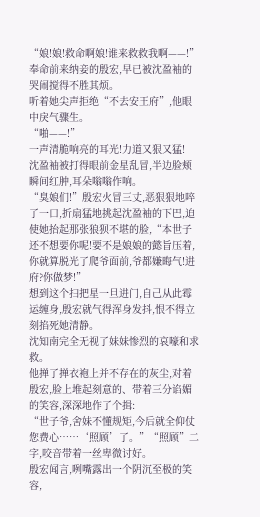“娘!娘!救命啊娘!谁来救救我啊——!”
奉命前来纳妾的殷宏,早已被沈盈袖的哭闹搅得不胜其烦。
听着她尖声拒绝“不去安王府”,他眼中戾气骤生。
“啪——!”
一声清脆响亮的耳光!力道又狠又猛!
沈盈袖被打得眼前金星乱冒,半边脸颊瞬间红肿,耳朵嗡嗡作响。
“臭娘们!”殷宏火冒三丈,恶狠狠地啐了一口,折扇猛地挑起沈盈袖的下巴,迫使她抬起那张狼狈不堪的脸,“本世子还不想要你呢!要不是娘娘的懿旨压着,你就算脱光了爬爷面前,爷都嫌晦气!进府?你做梦!”
想到这个扫把星一旦进门,自己从此霉运缠身,殷宏就气得浑身发抖,恨不得立刻掐死她清静。
沈知南完全无视了妹妹惨烈的哀嚎和求救。
他掸了掸衣袍上并不存在的灰尘,对着殷宏,脸上堆起刻意的、带着三分谄媚的笑容,深深地作了个揖:
“世子爷,舍妹不懂规矩,今后就全仰仗您费心……‘照顾’了。”“照顾”二字,咬音带着一丝卑微讨好。
殷宏闻言,咧嘴露出一个阴沉至极的笑容,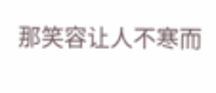那笑容让人不寒而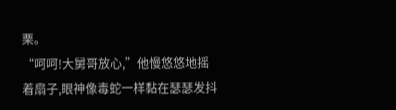栗。
“呵呵!大舅哥放心,”他慢悠悠地摇着扇子,眼神像毒蛇一样黏在瑟瑟发抖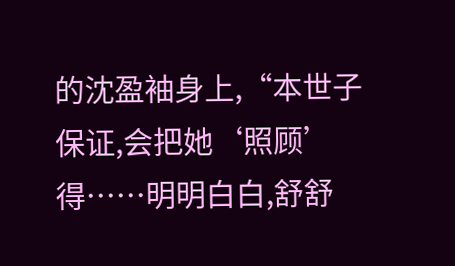的沈盈袖身上,“本世子保证,会把她‘照顾’得……明明白白,舒舒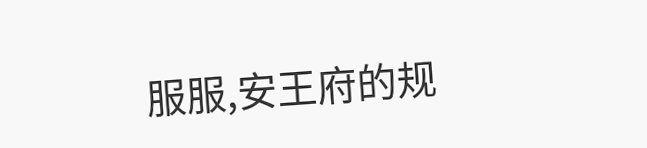服服,安王府的规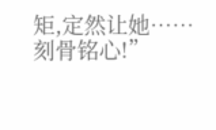矩,定然让她……刻骨铭心!”